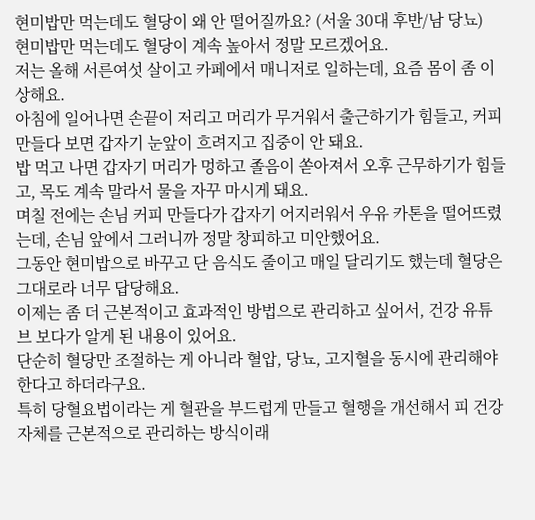현미밥만 먹는데도 혈당이 왜 안 떨어질까요? (서울 30대 후반/남 당뇨)
현미밥만 먹는데도 혈당이 계속 높아서 정말 모르겠어요.
저는 올해 서른여섯 살이고 카페에서 매니저로 일하는데, 요즘 몸이 좀 이상해요.
아침에 일어나면 손끝이 저리고 머리가 무거워서 출근하기가 힘들고, 커피 만들다 보면 갑자기 눈앞이 흐려지고 집중이 안 돼요.
밥 먹고 나면 갑자기 머리가 멍하고 졸음이 쏟아져서 오후 근무하기가 힘들고, 목도 계속 말라서 물을 자꾸 마시게 돼요.
며칠 전에는 손님 커피 만들다가 갑자기 어지러워서 우유 카톤을 떨어뜨렸는데, 손님 앞에서 그러니까 정말 창피하고 미안했어요.
그동안 현미밥으로 바꾸고 단 음식도 줄이고 매일 달리기도 했는데 혈당은 그대로라 너무 답당해요.
이제는 좀 더 근본적이고 효과적인 방법으로 관리하고 싶어서, 건강 유튜브 보다가 알게 된 내용이 있어요.
단순히 혈당만 조절하는 게 아니라 혈압, 당뇨, 고지혈을 동시에 관리해야 한다고 하더라구요.
특히 당혈요법이라는 게 혈관을 부드럽게 만들고 혈행을 개선해서 피 건강 자체를 근본적으로 관리하는 방식이래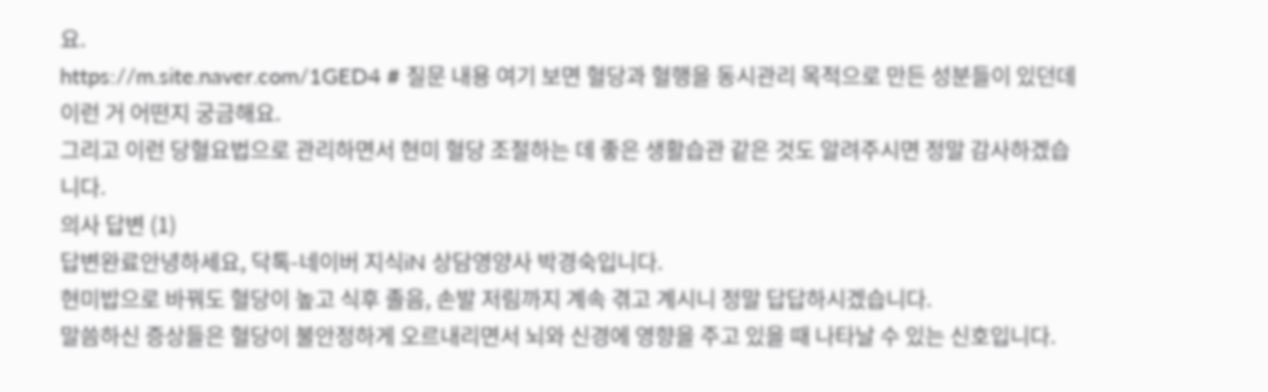요.
https://m.site.naver.com/1GED4 # 질문 내용 여기 보면 혈당과 혈행을 동시관리 목적으로 만든 성분들이 있던데 이런 거 어떤지 궁금해요.
그리고 이런 당혈요법으로 관리하면서 현미 혈당 조절하는 데 좋은 생활습관 같은 것도 알려주시면 정말 감사하겠습니다.
의사 답변 (1)
답변완료안녕하세요, 닥톡-네이버 지식iN 상담영양사 박경숙입니다.
현미밥으로 바꿔도 혈당이 높고 식후 졸음, 손발 저림까지 계속 겪고 계시니 정말 답답하시겠습니다.
말씀하신 증상들은 혈당이 불안정하게 오르내리면서 뇌와 신경에 영향을 주고 있을 때 나타날 수 있는 신호입니다.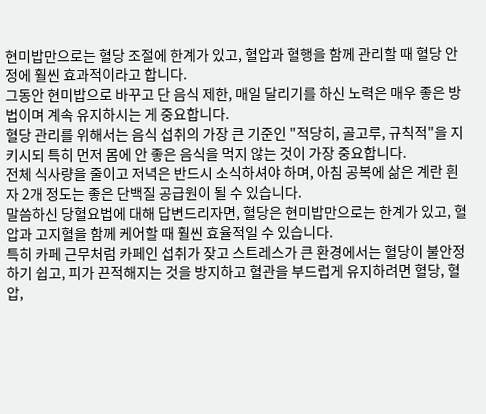현미밥만으로는 혈당 조절에 한계가 있고, 혈압과 혈행을 함께 관리할 때 혈당 안정에 훨씬 효과적이라고 합니다.
그동안 현미밥으로 바꾸고 단 음식 제한, 매일 달리기를 하신 노력은 매우 좋은 방법이며 계속 유지하시는 게 중요합니다.
혈당 관리를 위해서는 음식 섭취의 가장 큰 기준인 "적당히, 골고루, 규칙적"을 지키시되 특히 먼저 몸에 안 좋은 음식을 먹지 않는 것이 가장 중요합니다.
전체 식사량을 줄이고 저녁은 반드시 소식하셔야 하며, 아침 공복에 삶은 계란 흰자 2개 정도는 좋은 단백질 공급원이 될 수 있습니다.
말씀하신 당혈요법에 대해 답변드리자면, 혈당은 현미밥만으로는 한계가 있고, 혈압과 고지혈을 함께 케어할 때 훨씬 효율적일 수 있습니다.
특히 카페 근무처럼 카페인 섭취가 잦고 스트레스가 큰 환경에서는 혈당이 불안정하기 쉽고, 피가 끈적해지는 것을 방지하고 혈관을 부드럽게 유지하려면 혈당, 혈압,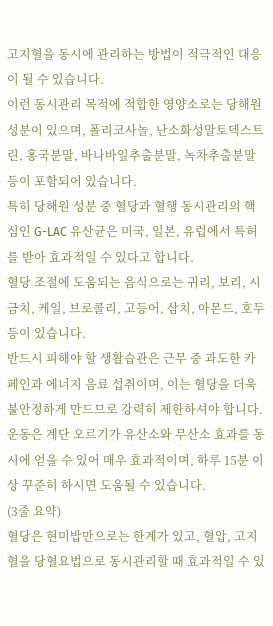고지혈을 동시에 관리하는 방법이 적극적인 대응이 될 수 있습니다.
이런 동시관리 목적에 적합한 영양소로는 당해원 성분이 있으며, 폴리코사놀, 난소화성말토덱스트린, 홍국분말, 바나바잎추출분말, 녹차추출분말 등이 포함되어 있습니다.
특히 당해원 성분 중 혈당과 혈행 동시관리의 핵심인 G-LAC 유산균은 미국, 일본, 유럽에서 특허를 받아 효과적일 수 있다고 합니다.
혈당 조절에 도움되는 음식으로는 귀리, 보리, 시금치, 케일, 브로콜리, 고등어, 삼치, 아몬드, 호두 등이 있습니다.
반드시 피해야 할 생활습관은 근무 중 과도한 카페인과 에너지 음료 섭취이며, 이는 혈당을 더욱 불안정하게 만드므로 강력히 제한하셔야 합니다.
운동은 계단 오르기가 유산소와 무산소 효과를 동시에 얻을 수 있어 매우 효과적이며, 하루 15분 이상 꾸준히 하시면 도움될 수 있습니다.
(3줄 요약)
혈당은 현미밥만으로는 한계가 있고, 혈압, 고지혈을 당혈요법으로 동시관리할 때 효과적일 수 있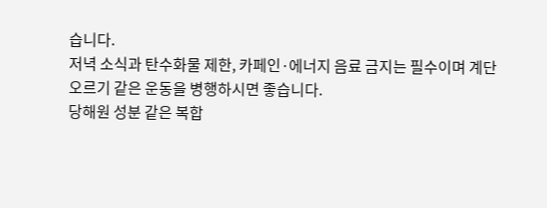습니다.
저녁 소식과 탄수화물 제한, 카페인·에너지 음료 금지는 필수이며 계단 오르기 같은 운동을 병행하시면 좋습니다.
당해원 성분 같은 복합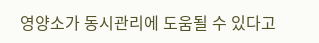영양소가 동시관리에 도움될 수 있다고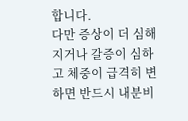합니다.
다만 증상이 더 심해지거나 갈증이 심하고 체중이 급격히 변하면 반드시 내분비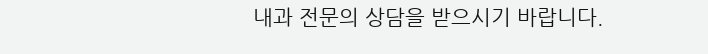내과 전문의 상담을 받으시기 바랍니다.